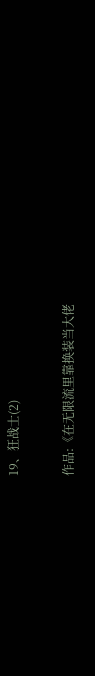19、狂战士(2)

作品:《在无限流里靠换装当大佬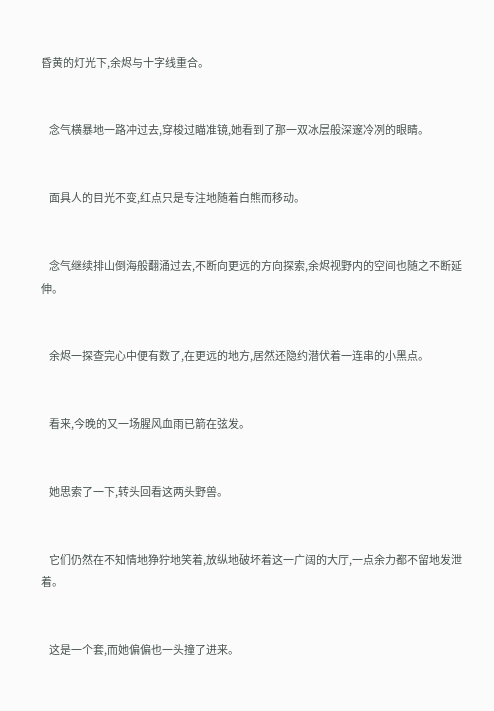昏黄的灯光下,余烬与十字线重合。


    念气横暴地一路冲过去,穿梭过瞄准镜,她看到了那一双冰层般深邃冷冽的眼睛。


    面具人的目光不变,红点只是专注地随着白熊而移动。


    念气继续排山倒海般翻涌过去,不断向更远的方向探索,余烬视野内的空间也随之不断延伸。


    余烬一探查完心中便有数了,在更远的地方,居然还隐约潜伏着一连串的小黑点。


    看来,今晚的又一场腥风血雨已箭在弦发。


    她思索了一下,转头回看这两头野兽。


    它们仍然在不知情地狰狞地笑着,放纵地破坏着这一广阔的大厅,一点余力都不留地发泄着。


    这是一个套,而她偏偏也一头撞了进来。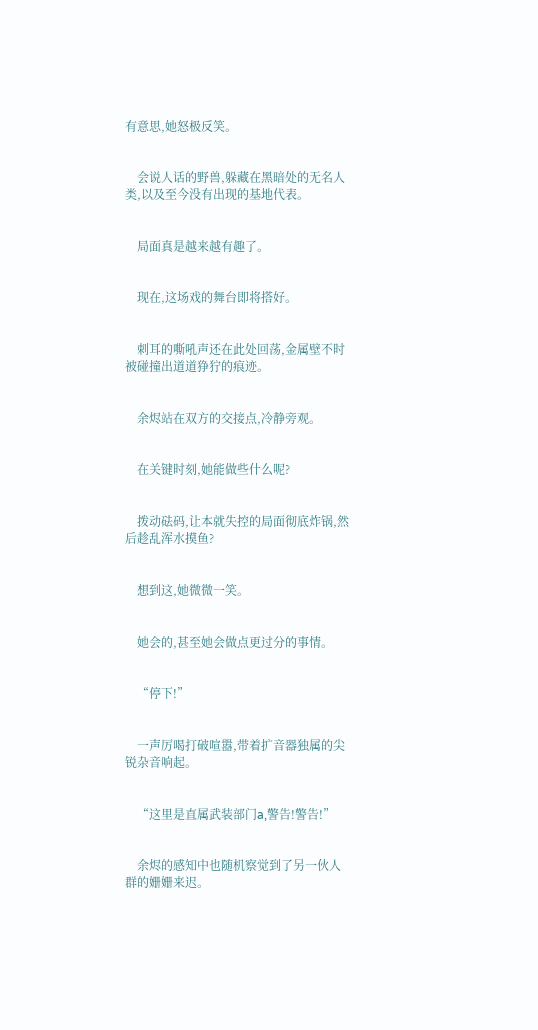有意思,她怒极反笑。


    会说人话的野兽,躲藏在黑暗处的无名人类,以及至今没有出现的基地代表。


    局面真是越来越有趣了。


    现在,这场戏的舞台即将搭好。


    刺耳的嘶吼声还在此处回荡,金属壁不时被碰撞出道道狰狞的痕迹。


    余烬站在双方的交接点,冷静旁观。


    在关键时刻,她能做些什么呢?


    拨动砝码,让本就失控的局面彻底炸锅,然后趁乱浑水摸鱼?


    想到这,她微微一笑。


    她会的,甚至她会做点更过分的事情。


    “停下!”


    一声厉喝打破喧嚣,带着扩音器独属的尖锐杂音响起。


    “这里是直属武装部门a,警告!警告!”


    余烬的感知中也随机察觉到了另一伙人群的姗姗来迟。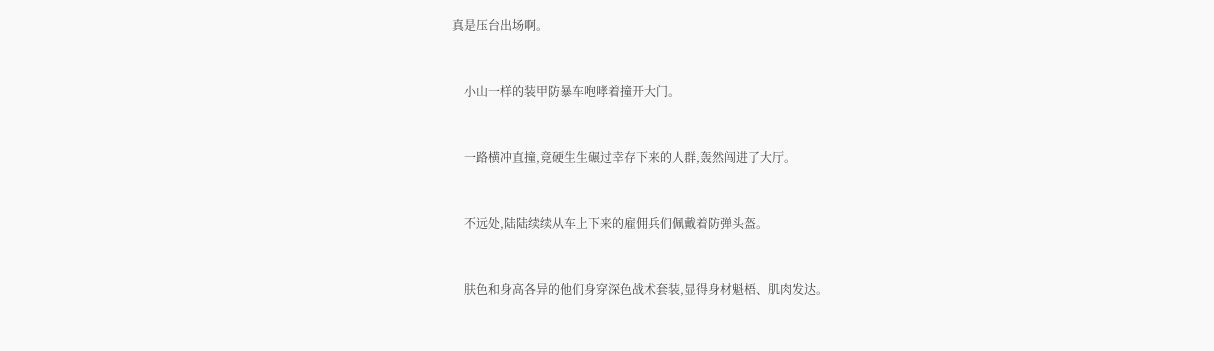真是压台出场啊。


    小山一样的装甲防暴车咆哮着撞开大门。


    一路横冲直撞,竟硬生生碾过幸存下来的人群,轰然闯进了大厅。


    不远处,陆陆续续从车上下来的雇佣兵们佩戴着防弹头盔。


    肤色和身高各异的他们身穿深色战术套装,显得身材魁梧、肌肉发达。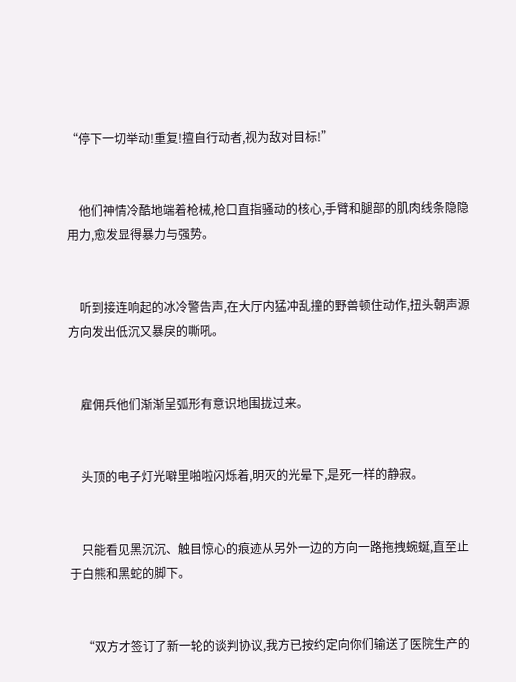“停下一切举动!重复!擅自行动者,视为敌对目标!”


    他们神情冷酷地端着枪械,枪口直指骚动的核心,手臂和腿部的肌肉线条隐隐用力,愈发显得暴力与强势。


    听到接连响起的冰冷警告声,在大厅内猛冲乱撞的野兽顿住动作,扭头朝声源方向发出低沉又暴戾的嘶吼。


    雇佣兵他们渐渐呈弧形有意识地围拢过来。


    头顶的电子灯光噼里啪啦闪烁着,明灭的光晕下,是死一样的静寂。


    只能看见黑沉沉、触目惊心的痕迹从另外一边的方向一路拖拽蜿蜒,直至止于白熊和黑蛇的脚下。


    “双方才签订了新一轮的谈判协议,我方已按约定向你们输送了医院生产的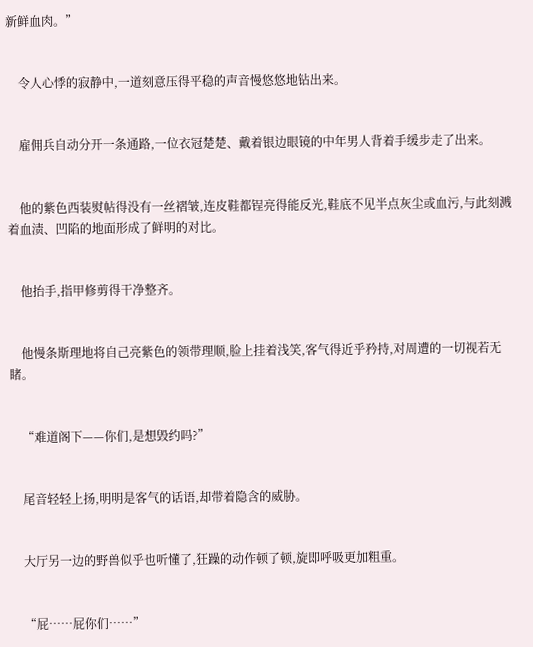新鲜血肉。”


    令人心悸的寂静中,一道刻意压得平稳的声音慢悠悠地钻出来。


    雇佣兵自动分开一条通路,一位衣冠楚楚、戴着银边眼镜的中年男人背着手缓步走了出来。


    他的紫色西装熨帖得没有一丝褶皱,连皮鞋都锃亮得能反光,鞋底不见半点灰尘或血污,与此刻溅着血渍、凹陷的地面形成了鲜明的对比。


    他抬手,指甲修剪得干净整齐。


    他慢条斯理地将自己亮紫色的领带理顺,脸上挂着浅笑,客气得近乎矜持,对周遭的一切视若无睹。


    “难道阁下——你们,是想毁约吗?”


    尾音轻轻上扬,明明是客气的话语,却带着隐含的威胁。


    大厅另一边的野兽似乎也听懂了,狂躁的动作顿了顿,旋即呼吸更加粗重。


    “屁……屁你们……”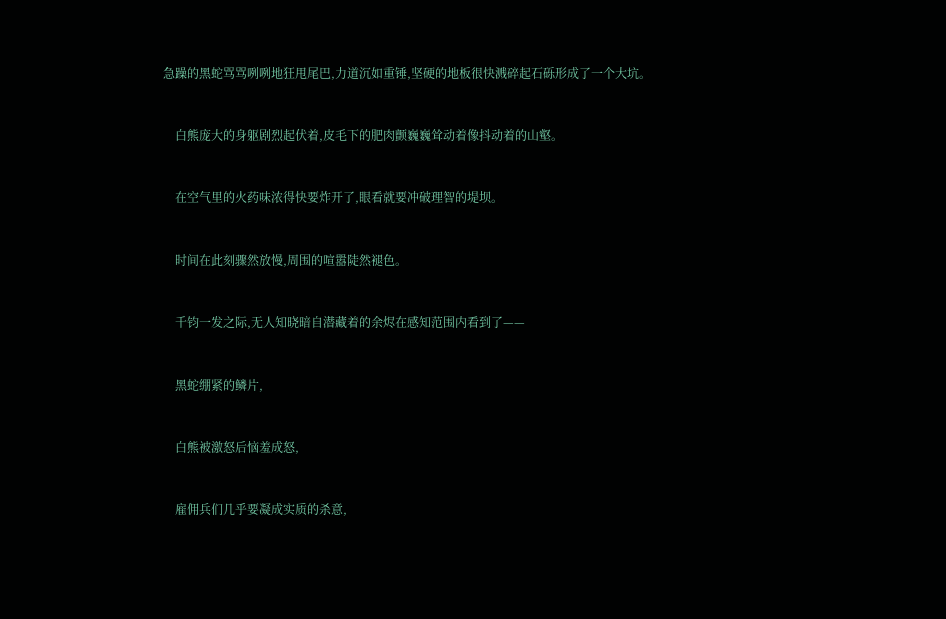急躁的黑蛇骂骂咧咧地狂甩尾巴,力道沉如重锤,坚硬的地板很快溅碎起石砾形成了一个大坑。


    白熊庞大的身躯剧烈起伏着,皮毛下的肥肉颤巍巍耸动着像抖动着的山壑。


    在空气里的火药味浓得快要炸开了,眼看就要冲破理智的堤坝。


    时间在此刻骤然放慢,周围的喧嚣陡然褪色。


    千钧一发之际,无人知晓暗自潜藏着的余烬在感知范围内看到了——


    黑蛇绷紧的鳞片,


    白熊被激怒后恼羞成怒,


    雇佣兵们几乎要凝成实质的杀意,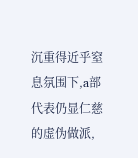沉重得近乎窒息氛围下,a部代表仍显仁慈的虚伪做派,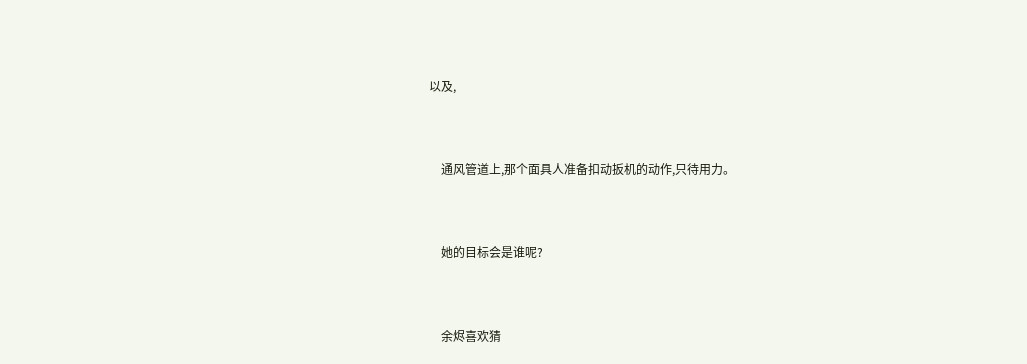以及,


    通风管道上,那个面具人准备扣动扳机的动作,只待用力。


    她的目标会是谁呢?


    余烬喜欢猜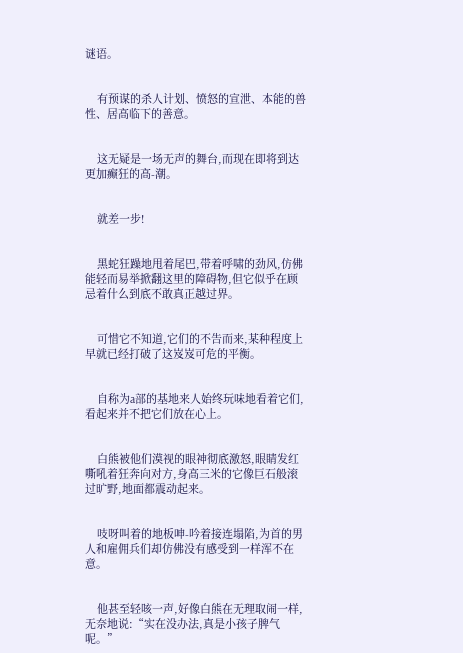谜语。


    有预谋的杀人计划、愤怒的宣泄、本能的兽性、居高临下的善意。


    这无疑是一场无声的舞台,而现在即将到达更加癫狂的高-潮。


    就差一步!


    黑蛇狂躁地甩着尾巴,带着呼啸的劲风,仿佛能轻而易举掀翻这里的障碍物,但它似乎在顾忌着什么到底不敢真正越过界。


    可惜它不知道,它们的不告而来,某种程度上早就已经打破了这岌岌可危的平衡。


    自称为a部的基地来人始终玩味地看着它们,看起来并不把它们放在心上。


    白熊被他们漠视的眼神彻底激怒,眼睛发红嘶吼着狂奔向对方,身高三米的它像巨石般滚过旷野,地面都震动起来。


    吱呀叫着的地板呻-吟着接连塌陷,为首的男人和雇佣兵们却仿佛没有感受到一样浑不在意。


    他甚至轻咳一声,好像白熊在无理取闹一样,无奈地说:“实在没办法,真是小孩子脾气呢。”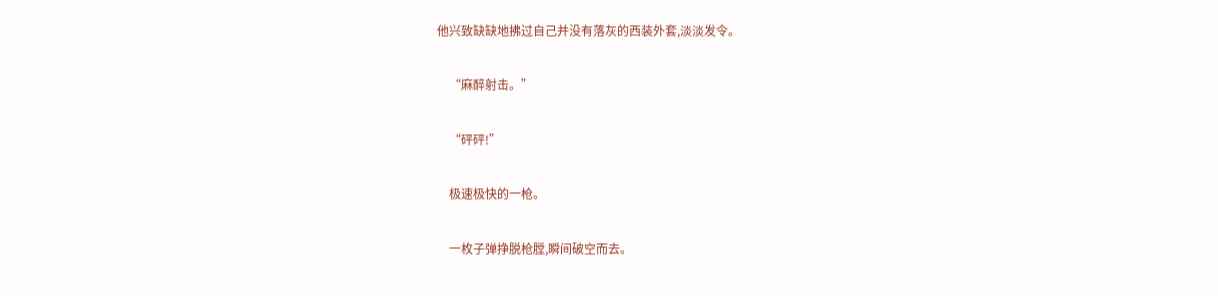他兴致缺缺地拂过自己并没有落灰的西装外套,淡淡发令。


    “麻醉射击。”


    “砰砰!”


    极速极快的一枪。


    一枚子弹挣脱枪膛,瞬间破空而去。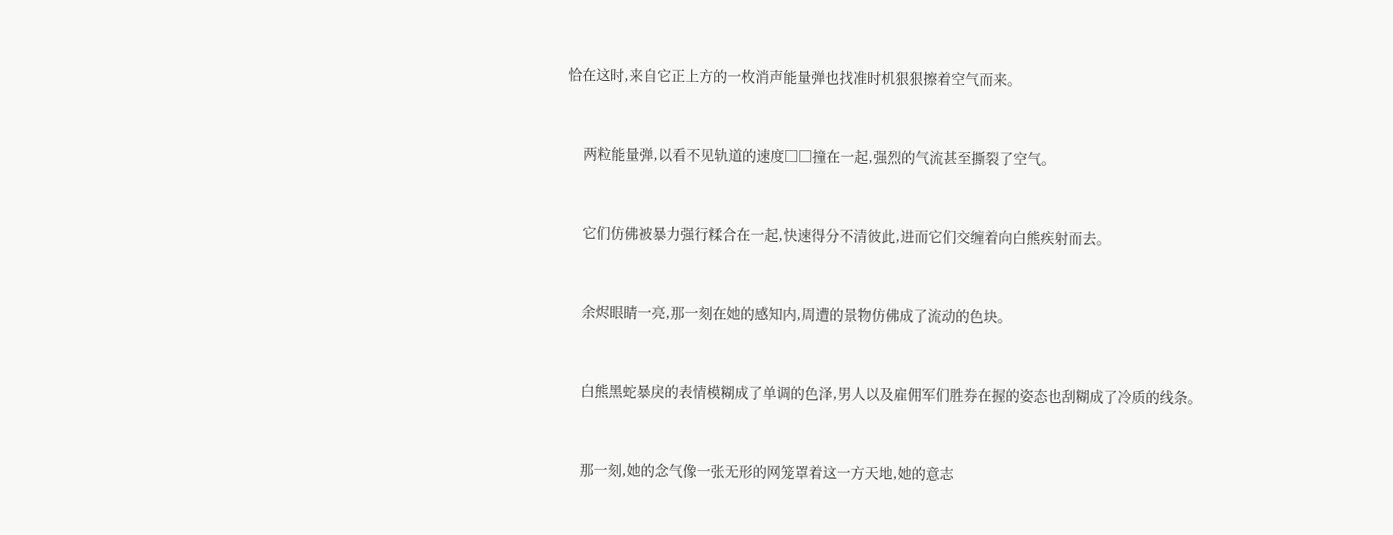恰在这时,来自它正上方的一枚消声能量弹也找准时机狠狠擦着空气而来。


    两粒能量弹,以看不见轨道的速度□□撞在一起,强烈的气流甚至撕裂了空气。


    它们仿佛被暴力强行糅合在一起,快速得分不清彼此,进而它们交缠着向白熊疾射而去。


    余烬眼睛一亮,那一刻在她的感知内,周遭的景物仿佛成了流动的色块。


    白熊黑蛇暴戾的表情模糊成了单调的色泽,男人以及雇佣军们胜券在握的姿态也刮糊成了冷质的线条。


    那一刻,她的念气像一张无形的网笼罩着这一方天地,她的意志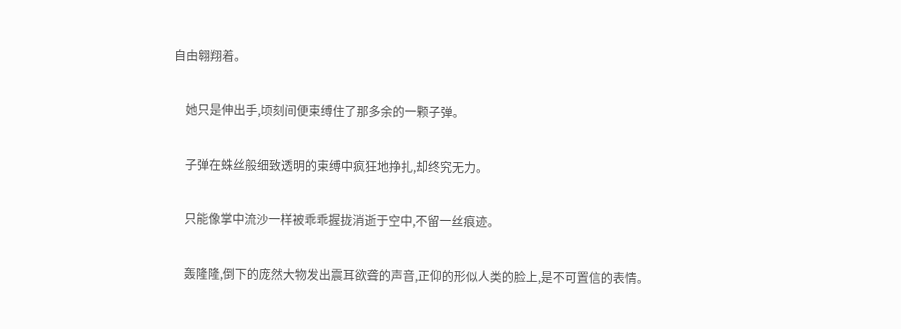自由翱翔着。


    她只是伸出手,顷刻间便束缚住了那多余的一颗子弹。


    子弹在蛛丝般细致透明的束缚中疯狂地挣扎,却终究无力。


    只能像掌中流沙一样被乖乖握拢消逝于空中,不留一丝痕迹。


    轰隆隆,倒下的庞然大物发出震耳欲聋的声音,正仰的形似人类的脸上,是不可置信的表情。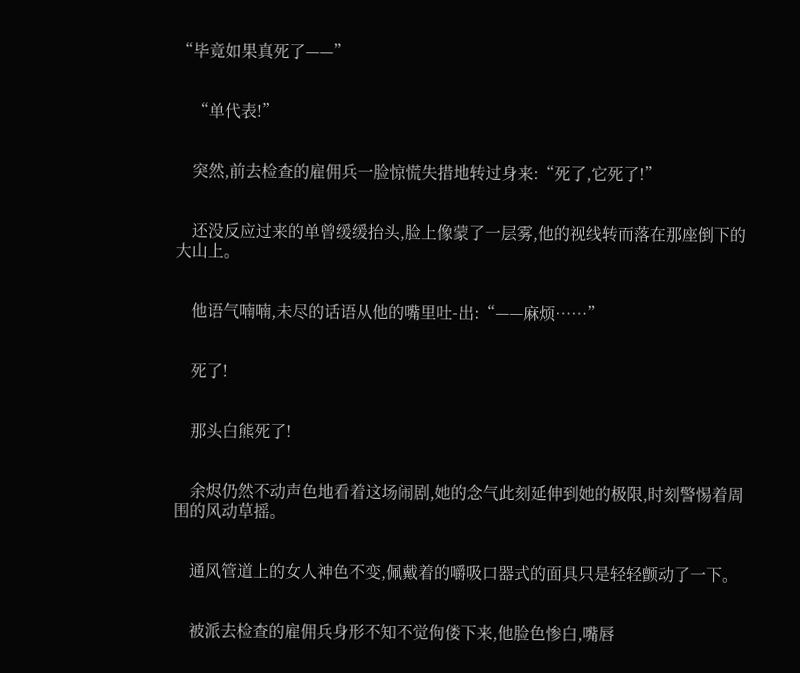“毕竟如果真死了——”


    “单代表!”


    突然,前去检查的雇佣兵一脸惊慌失措地转过身来:“死了,它死了!”


    还没反应过来的单曾缓缓抬头,脸上像蒙了一层雾,他的视线转而落在那座倒下的大山上。


    他语气喃喃,未尽的话语从他的嘴里吐-出:“——麻烦……”


    死了!


    那头白熊死了!


    余烬仍然不动声色地看着这场闹剧,她的念气此刻延伸到她的极限,时刻警惕着周围的风动草摇。


    通风管道上的女人神色不变,佩戴着的嚼吸口器式的面具只是轻轻颤动了一下。


    被派去检查的雇佣兵身形不知不觉佝偻下来,他脸色惨白,嘴唇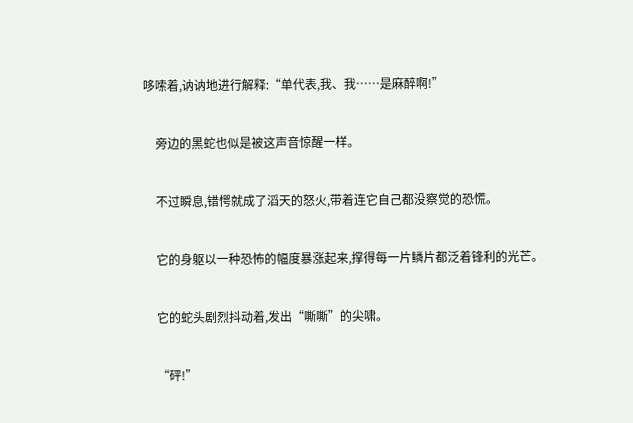哆嗦着,讷讷地进行解释:“单代表,我、我……是麻醉啊!”


    旁边的黑蛇也似是被这声音惊醒一样。


    不过瞬息,错愕就成了滔天的怒火,带着连它自己都没察觉的恐慌。


    它的身躯以一种恐怖的幅度暴涨起来,撑得每一片鳞片都泛着锋利的光芒。


    它的蛇头剧烈抖动着,发出“嘶嘶”的尖啸。


    “砰!”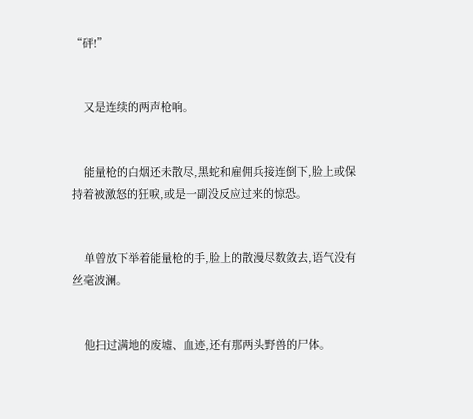“砰!”


    又是连续的两声枪响。


    能量枪的白烟还未散尽,黑蛇和雇佣兵接连倒下,脸上或保持着被激怒的狂唳,或是一副没反应过来的惊恐。


    单曾放下举着能量枪的手,脸上的散漫尽数敛去,语气没有丝毫波澜。


    他扫过满地的废墟、血迹,还有那两头野兽的尸体。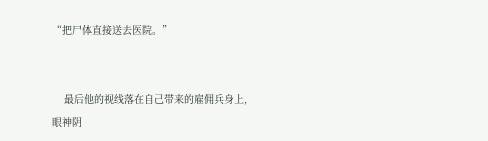“把尸体直接送去医院。”


    最后他的视线落在自己带来的雇佣兵身上,眼神阴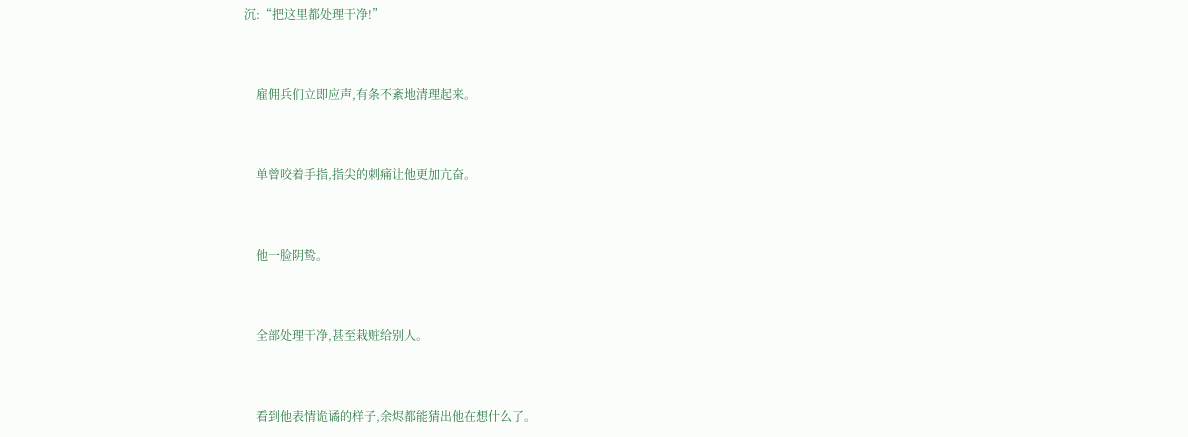沉:“把这里都处理干净!”


    雇佣兵们立即应声,有条不紊地清理起来。


    单曾咬着手指,指尖的刺痛让他更加亢奋。


    他一脸阴鸷。


    全部处理干净,甚至栽赃给别人。


    看到他表情诡谲的样子,余烬都能猜出他在想什么了。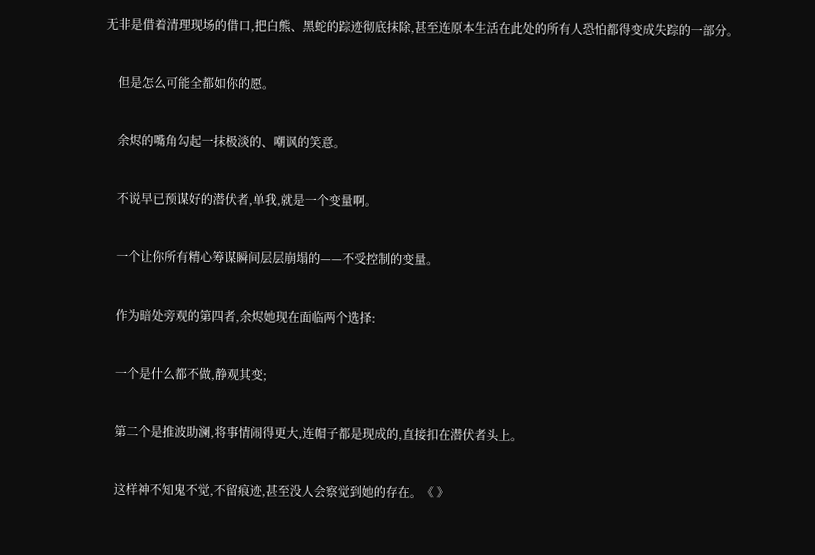无非是借着清理现场的借口,把白熊、黑蛇的踪迹彻底抹除,甚至连原本生活在此处的所有人恐怕都得变成失踪的一部分。


    但是怎么可能全都如你的愿。


    余烬的嘴角勾起一抹极淡的、嘲讽的笑意。


    不说早已预谋好的潜伏者,单我,就是一个变量啊。


    一个让你所有精心筹谋瞬间层层崩塌的——不受控制的变量。


    作为暗处旁观的第四者,余烬她现在面临两个选择:


    一个是什么都不做,静观其变;


    第二个是推波助澜,将事情闹得更大,连帽子都是现成的,直接扣在潜伏者头上。


    这样神不知鬼不觉,不留痕迹,甚至没人会察觉到她的存在。《 》